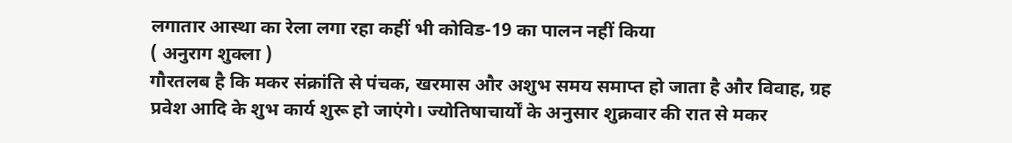लगातार आस्था का रेला लगा रहा कहीं भी कोविड-19 का पालन नहीं किया
( अनुराग शुक्ला )
गौरतलब है कि मकर संक्रांति से पंचक, खरमास और अशुभ समय समाप्त हो जाता है और विवाह, ग्रह प्रवेश आदि के शुभ कार्य शुरू हो जाएंगे। ज्योतिषाचार्यों के अनुसार शुक्रवार की रात से मकर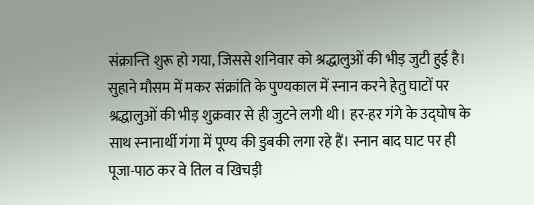संक्रान्ति शुरू हो गया, जिससे शनिवार को श्रद्धालुओं की भीड़ जुटी हुई है। सुहाने मौसम में मकर संक्रांति के पुण्यकाल में स्नान करने हेतु घाटों पर श्रद्धालुओं की भीड़ शुक्रवार से ही जुटने लगी थी। हर-हर गंगे के उद्घोष के साथ स्नानार्थी गंगा में पूण्य की डुबकी लगा रहे हैं। स्नान बाद घाट पर ही पूजा-पाठ कर वे तिल व खिचड़ी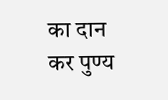का दान कर पुण्य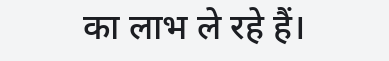का लाभ ले रहे हैं।